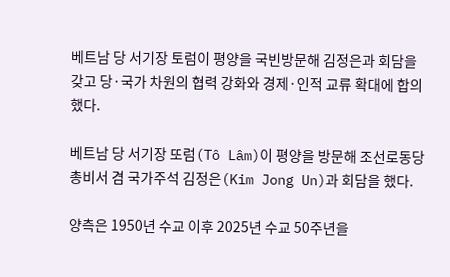베트남 당 서기장 토럼이 평양을 국빈방문해 김정은과 회담을 갖고 당·국가 차원의 협력 강화와 경제·인적 교류 확대에 합의했다.

베트남 당 서기장 또럼(Tô Lâm)이 평양을 방문해 조선로동당 총비서 겸 국가주석 김정은(Kim Jong Un)과 회담을 했다.

양측은 1950년 수교 이후 2025년 수교 50주년을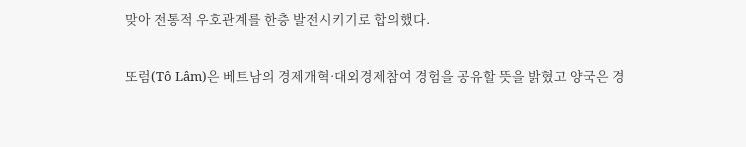맞아 전통적 우호관계를 한층 발전시키기로 합의했다.

또럼(Tô Lâm)은 베트남의 경제개혁·대외경제참여 경험을 공유할 뜻을 밝혔고 양국은 경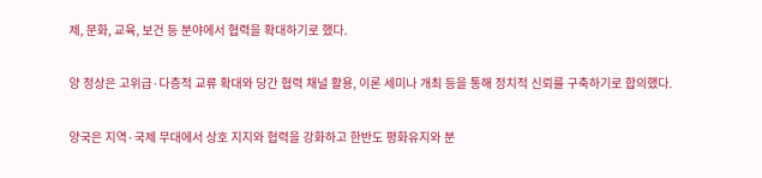제, 문화, 교육, 보건 등 분야에서 협력을 확대하기로 했다.

양 정상은 고위급·다층적 교류 확대와 당간 협력 채널 활용, 이론 세미나 개최 등을 통해 정치적 신뢰를 구축하기로 합의했다.

양국은 지역·국제 무대에서 상호 지지와 협력을 강화하고 한반도 평화유지와 분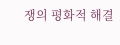쟁의 평화적 해결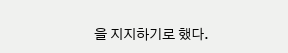을 지지하기로 했다.